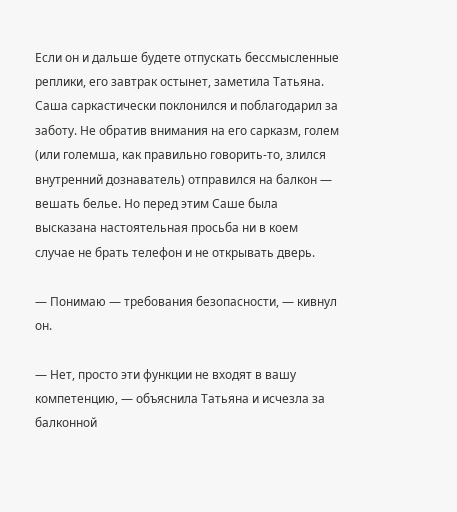Если он и дальше будете отпускать бессмысленные реплики, его завтрак остынет, заметила Татьяна. Саша саркастически поклонился и поблагодарил за заботу. Не обратив внимания на его сарказм, голем (или големша, как правильно говорить-то, злился внутренний дознаватель) отправился на балкон — вешать белье. Но перед этим Саше была высказана настоятельная просьба ни в коем случае не брать телефон и не открывать дверь.

— Понимаю — требования безопасности, — кивнул он.

— Нет, просто эти функции не входят в вашу компетенцию, — объяснила Татьяна и исчезла за балконной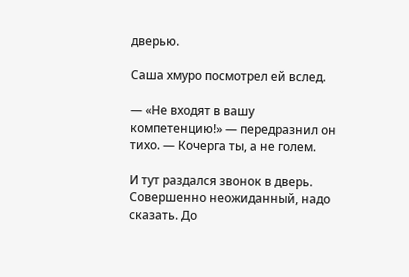дверью.

Саша хмуро посмотрел ей вслед.

— «Не входят в вашу компетенцию!» — передразнил он тихо. — Кочерга ты, а не голем.

И тут раздался звонок в дверь. Совершенно неожиданный, надо сказать. До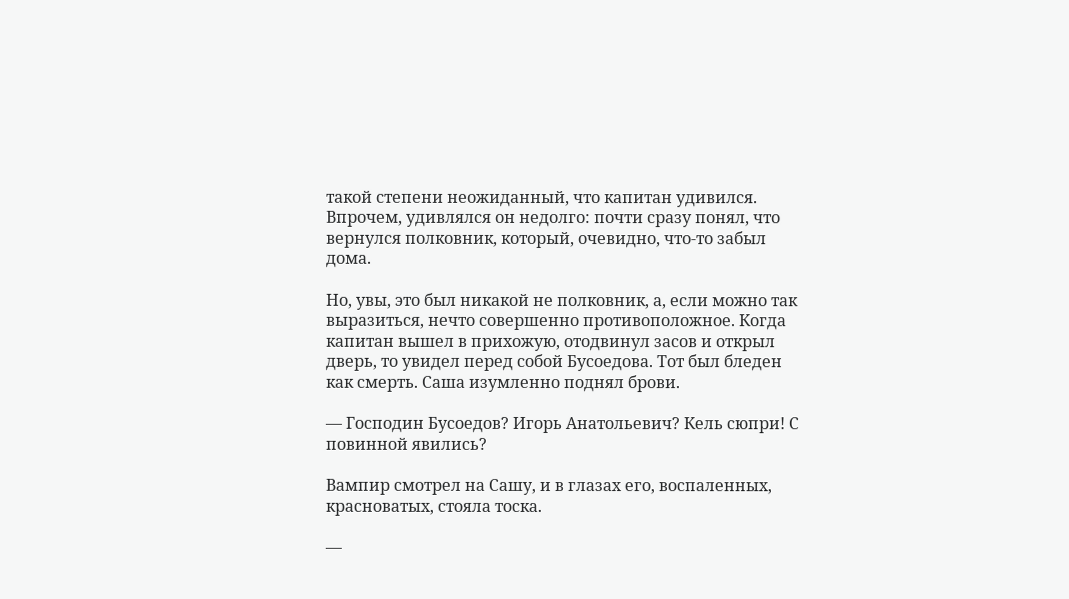такой степени неожиданный, что капитан удивился. Впрочем, удивлялся он недолго: почти сразу понял, что вернулся полковник, который, очевидно, что-то забыл дома.

Но, увы, это был никакой не полковник, а, если можно так выразиться, нечто совершенно противоположное. Когда капитан вышел в прихожую, отодвинул засов и открыл дверь, то увидел перед собой Бусоедова. Тот был бледен как смерть. Саша изумленно поднял брови.

— Господин Бусоедов? Игорь Анатольевич? Кель сюпри! С повинной явились?

Вампир смотрел на Сашу, и в глазах его, воспаленных, красноватых, стояла тоска.

—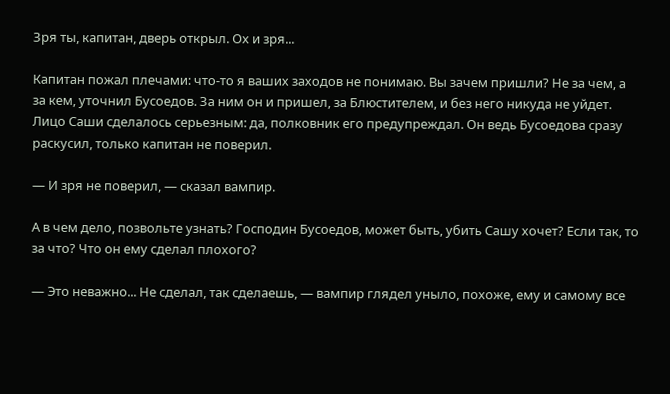Зря ты, капитан, дверь открыл. Ох и зря...

Капитан пожал плечами: что-то я ваших заходов не понимаю. Вы зачем пришли? Не за чем, а за кем, уточнил Бусоедов. За ним он и пришел, за Блюстителем, и без него никуда не уйдет. Лицо Саши сделалось серьезным: да, полковник его предупреждал. Он ведь Бусоедова сразу раскусил, только капитан не поверил.

— И зря не поверил, — сказал вампир.

А в чем дело, позвольте узнать? Господин Бусоедов, может быть, убить Сашу хочет? Если так, то за что? Что он ему сделал плохого?

— Это неважно... Не сделал, так сделаешь, — вампир глядел уныло, похоже, ему и самому все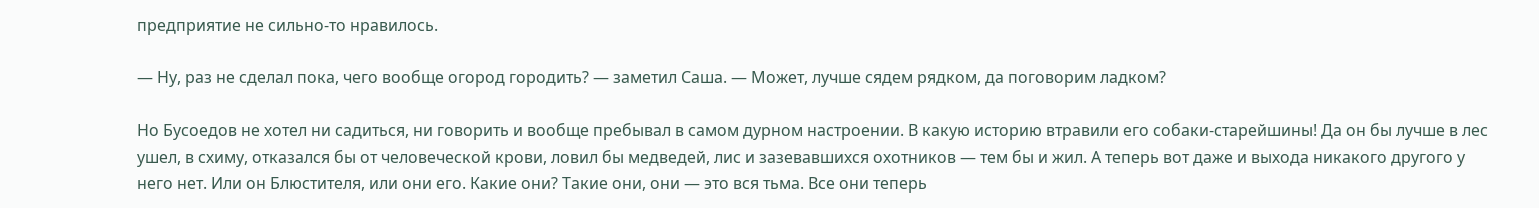предприятие не сильно-то нравилось.

— Ну, раз не сделал пока, чего вообще огород городить? — заметил Саша. — Может, лучше сядем рядком, да поговорим ладком?

Но Бусоедов не хотел ни садиться, ни говорить и вообще пребывал в самом дурном настроении. В какую историю втравили его собаки-старейшины! Да он бы лучше в лес ушел, в схиму, отказался бы от человеческой крови, ловил бы медведей, лис и зазевавшихся охотников — тем бы и жил. А теперь вот даже и выхода никакого другого у него нет. Или он Блюстителя, или они его. Какие они? Такие они, они — это вся тьма. Все они теперь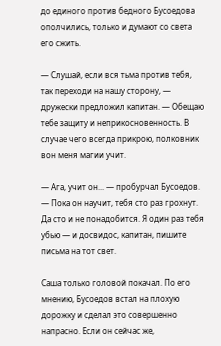до единого против бедного Бусоедова ополчились, только и думают со света его сжить.

— Слушай, если вся тьма против тебя, так переходи на нашу сторону, — дружески предложил капитан. — Обещаю тебе защиту и неприкосновенность. В случае чего всегда прикрою, полковник вон меня магии учит.

— Ага, учит он... — пробурчал Бусоедов. — Пока он научит, тебя сто раз грохнут. Да сто и не понадобится. Я один раз тебя убью — и досвидос, капитан, пишите письма на тот свет.

Саша только головой покачал. По его мнению, Бусоедов встал на плохую дорожку и сделал это совершенно напрасно. Если он сейчас же,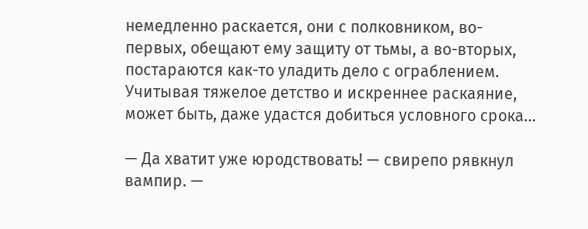немедленно раскается, они с полковником, во-первых, обещают ему защиту от тьмы, а во-вторых, постараются как-то уладить дело с ограблением. Учитывая тяжелое детство и искреннее раскаяние, может быть, даже удастся добиться условного срока...

— Да хватит уже юродствовать! — свирепо рявкнул вампир. —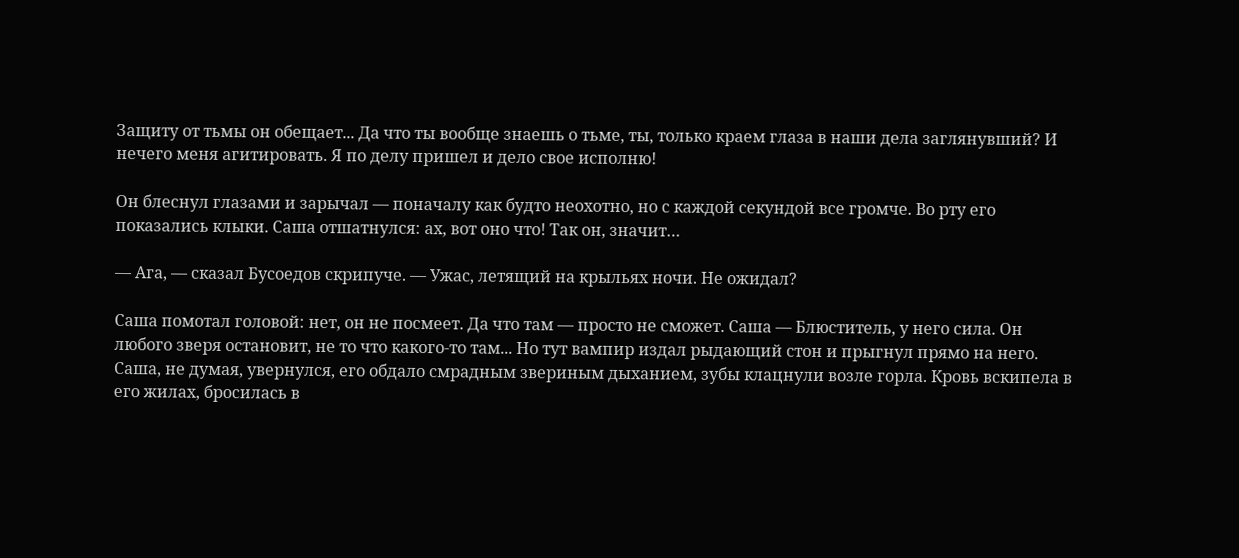Защиту от тьмы он обещает... Да что ты вообще знаешь о тьме, ты, только краем глаза в наши дела заглянувший? И нечего меня агитировать. Я по делу пришел и дело свое исполню!

Он блеснул глазами и зарычал — поначалу как будто неохотно, но с каждой секундой все громче. Во рту его показались клыки. Саша отшатнулся: ах, вот оно что! Так он, значит…

— Ага, — сказал Бусоедов скрипуче. — Ужас, летящий на крыльях ночи. Не ожидал?

Саша помотал головой: нет, он не посмеет. Да что там — просто не сможет. Саша — Блюститель, у него сила. Он любого зверя остановит, не то что какого-то там... Но тут вампир издал рыдающий стон и прыгнул прямо на него. Саша, не думая, увернулся, его обдало смрадным звериным дыханием, зубы клацнули возле горла. Кровь вскипела в его жилах, бросилась в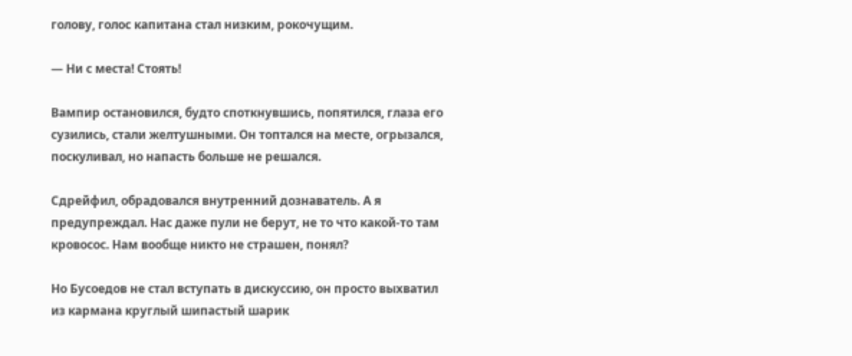голову, голос капитана стал низким, рокочущим.

— Ни с места! Стоять!

Вампир остановился, будто споткнувшись, попятился, глаза его сузились, стали желтушными. Он топтался на месте, огрызался, поскуливал, но напасть больше не решался.

Сдрейфил, обрадовался внутренний дознаватель. А я предупреждал. Нас даже пули не берут, не то что какой-то там кровосос. Нам вообще никто не страшен, понял?

Но Бусоедов не стал вступать в дискуссию, он просто выхватил из кармана круглый шипастый шарик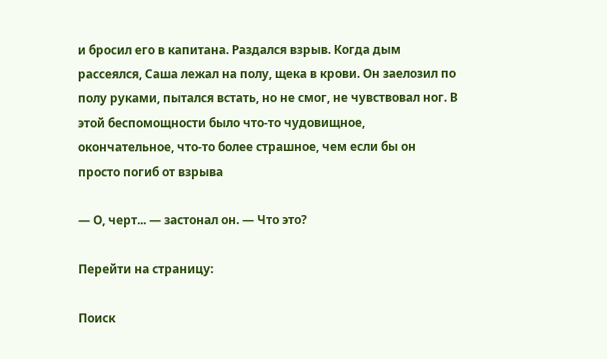и бросил его в капитана. Раздался взрыв. Когда дым рассеялся, Саша лежал на полу, щека в крови. Он заелозил по полу руками, пытался встать, но не смог, не чувствовал ног. В этой беспомощности было что-то чудовищное, окончательное, что-то более страшное, чем если бы он просто погиб от взрыва

— О, черт... — застонал он. — Что это?

Перейти на страницу:

Поиск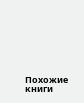Похожие книги